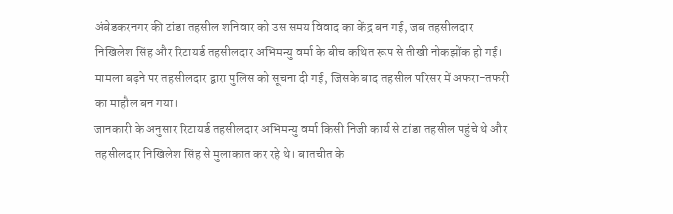अंबेडकरनगर की टांडा तहसील शनिवार को उस समय विवाद का केंद्र बन गई, जब तहसीलदार निखिलेश सिंह और रिटायर्ड तहसीलदार अभिमन्यु वर्मा के बीच कथित रूप से तीखी नोकझोंक हो गई। मामला बढ़ने पर तहसीलदार द्वारा पुलिस को सूचना दी गई, जिसके बाद तहसील परिसर में अफरा-तफरी का माहौल बन गया।
जानकारी के अनुसार रिटायर्ड तहसीलदार अभिमन्यु वर्मा किसी निजी कार्य से टांडा तहसील पहुंचे थे और तहसीलदार निखिलेश सिंह से मुलाकात कर रहे थे। बातचीत के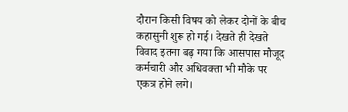दौरान किसी विषय को लेकर दोनों के बीच कहासुनी शुरू हो गई। देखते ही देखते विवाद इतना बढ़ गया कि आसपास मौजूद कर्मचारी और अधिवक्ता भी मौके पर एकत्र होने लगे।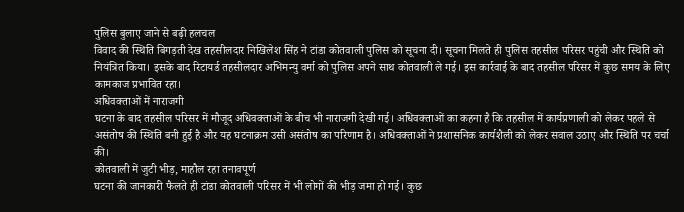पुलिस बुलाए जाने से बढ़ी हलचल
विवाद की स्थिति बिगड़ती देख तहसीलदार निखिलेश सिंह ने टांडा कोतवाली पुलिस को सूचना दी। सूचना मिलते ही पुलिस तहसील परिसर पहुंची और स्थिति को नियंत्रित किया। इसके बाद रिटायर्ड तहसीलदार अभिमन्यु वर्मा को पुलिस अपने साथ कोतवाली ले गई। इस कार्रवाई के बाद तहसील परिसर में कुछ समय के लिए कामकाज प्रभावित रहा।
अधिवक्ताओं में नाराजगी
घटना के बाद तहसील परिसर में मौजूद अधिवक्ताओं के बीच भी नाराजगी देखी गई। अधिवक्ताओं का कहना है कि तहसील में कार्यप्रणाली को लेकर पहले से असंतोष की स्थिति बनी हुई है और यह घटनाक्रम उसी असंतोष का परिणाम है। अधिवक्ताओं ने प्रशासनिक कार्यशैली को लेकर सवाल उठाए और स्थिति पर चर्चा की।
कोतवाली में जुटी भीड़, माहौल रहा तनावपूर्ण
घटना की जानकारी फैलते ही टांडा कोतवाली परिसर में भी लोगों की भीड़ जमा हो गई। कुछ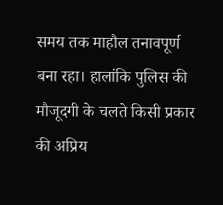समय तक माहौल तनावपूर्ण बना रहा। हालांकि पुलिस की मौजूदगी के चलते किसी प्रकार की अप्रिय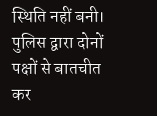स्थिति नहीं बनी। पुलिस द्वारा दोनों पक्षों से बातचीत कर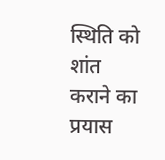स्थिति को शांत कराने का प्रयास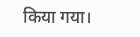किया गया।